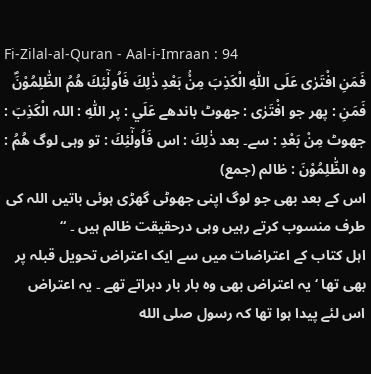Fi-Zilal-al-Quran - Aal-i-Imraan : 94
فَمَنِ افْتَرٰى عَلَى اللّٰهِ الْكَذِبَ مِنْۢ بَعْدِ ذٰلِكَ فَاُولٰٓئِكَ هُمُ الظّٰلِمُوْنَؐ
فَمَنِ : پھر جو افْتَرٰى : جھوٹ باندھے عَلَي : پر اللّٰهِ : اللہ الْكَذِبَ : جھوٹ مِنْ بَعْدِ : سے۔ بعد ذٰلِكَ : اس فَاُولٰٓئِكَ : تو وہی لوگ ھُمُ : وہ الظّٰلِمُوْنَ : ظالم (جمع)
اس کے بعد بھی جو لوگ اپنی جھوٹی گھڑی ہوئی باتیں اللہ کی طرف منسوب کرتے رہیں وہی درحقیقت ظالم ہیں ۔ “
اہل کتاب کے اعتراضات میں سے ایک اعتراض تحویل قبلہ پر بھی تھا ‘ یہ اعتراض بھی وہ بار بار دہراتے تھے ۔ یہ اعتراض اس لئے پیدا ہوا تھا کہ رسول صلى الله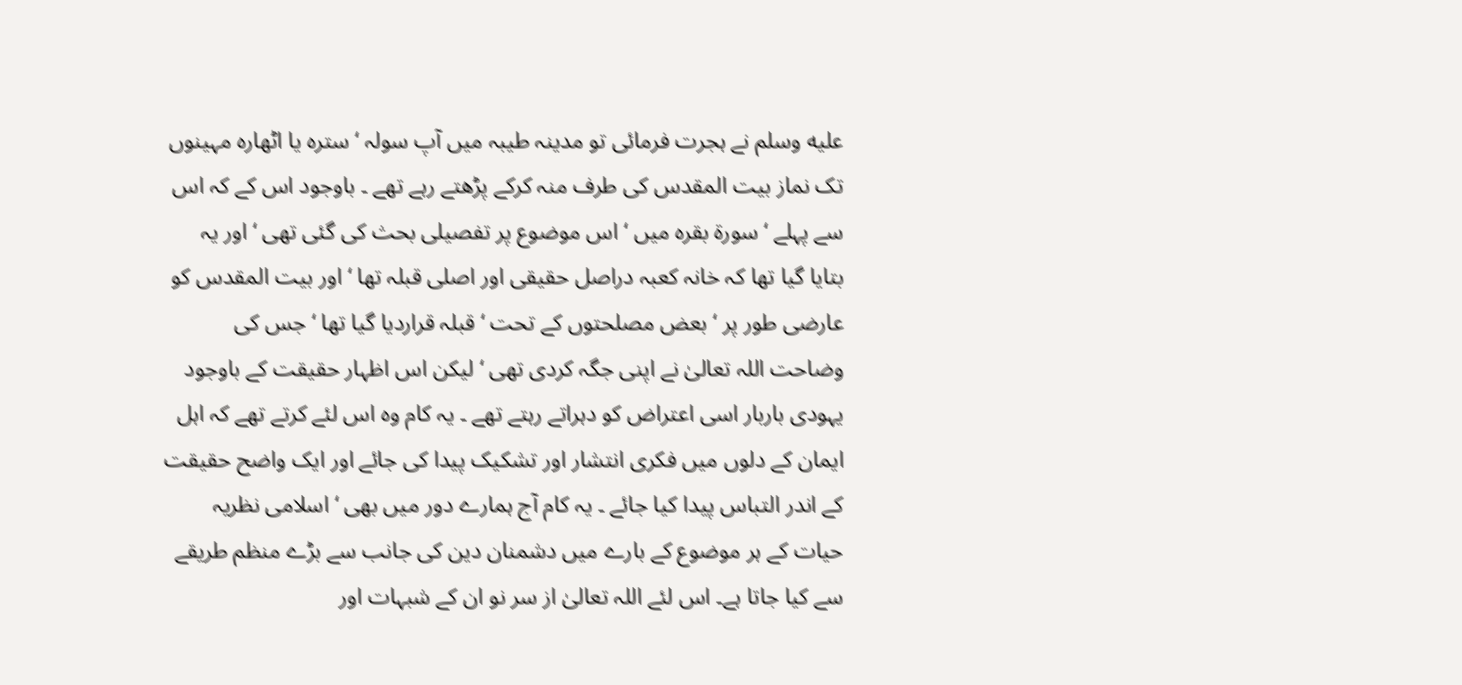عليه وسلم نے ہجرت فرمائی تو مدینہ طیبہ میں آپ سولہ ‘ سترہ یا اٹھارہ مہینوں تک نماز بیت المقدس کی طرف منہ کرکے پڑھتے رہے تھے ۔ باوجود اس کے کہ اس سے پہلے ‘ سورة بقرہ میں ‘ اس موضوع پر تفصیلی بحث کی گئی تھی ‘ اور یہ بتایا گیا تھا کہ خانہ کعبہ دراصل حقیقی اور اصلی قبلہ تھا ‘ اور بیت المقدس کو عارضی طور پر ‘ بعض مصلحتوں کے تحت ‘ قبلہ قراردیا گیا تھا ‘ جس کی وضاحت اللہ تعالیٰ نے اپنی جگہ کردی تھی ‘ لیکن اس اظہار حقیقت کے باوجود یہودی باربار اسی اعتراض کو دہراتے رہتے تھے ۔ یہ کام وہ اس لئے کرتے تھے کہ اہل ایمان کے دلوں میں فکری انتشار اور تشکیک پیدا کی جائے اور ایک واضح حقیقت کے اندر التباس پیدا کیا جائے ۔ یہ کام آج ہمارے دور میں بھی ‘ اسلامی نظریہ حیات کے ہر موضوع کے بارے میں دشمنان دین کی جانب سے بڑے منظم طریقے سے کیا جاتا ہے۔ اس لئے اللہ تعالیٰ از سر نو ان کے شبہات اور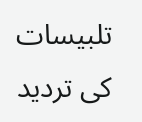تلبیسات کی تردید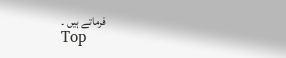فرماتے ہیں ۔
Top